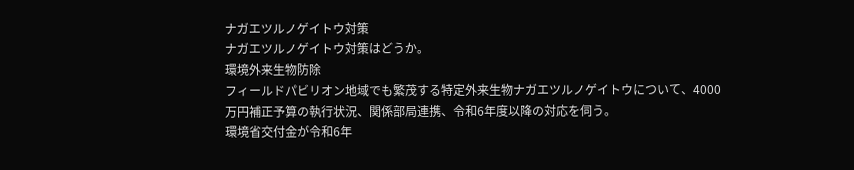ナガエツルノゲイトウ対策
ナガエツルノゲイトウ対策はどうか。
環境外来生物防除
フィールドパビリオン地域でも繁茂する特定外来生物ナガエツルノゲイトウについて、4000万円補正予算の執行状況、関係部局連携、令和6年度以降の対応を伺う。
環境省交付金が令和6年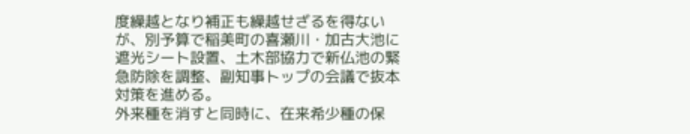度繰越となり補正も繰越せざるを得ないが、別予算で稲美町の喜瀬川・加古大池に遮光シート設置、土木部協力で新仏池の緊急防除を調整、副知事トップの会議で抜本対策を進める。
外来種を消すと同時に、在来希少種の保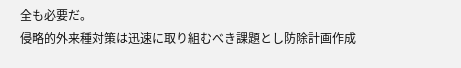全も必要だ。
侵略的外来種対策は迅速に取り組むべき課題とし防除計画作成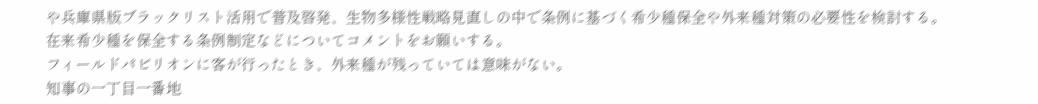や兵庫県版ブラックリスト活用で普及啓発、生物多様性戦略見直しの中で条例に基づく希少種保全や外来種対策の必要性を検討する。
在来希少種を保全する条例制定などについてコメントをお願いする。
フィールドパビリオンに客が行ったとき、外来種が残っていては意味がない。
知事の一丁目一番地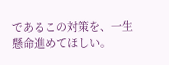であるこの対策を、一生懸命進めてほしい。